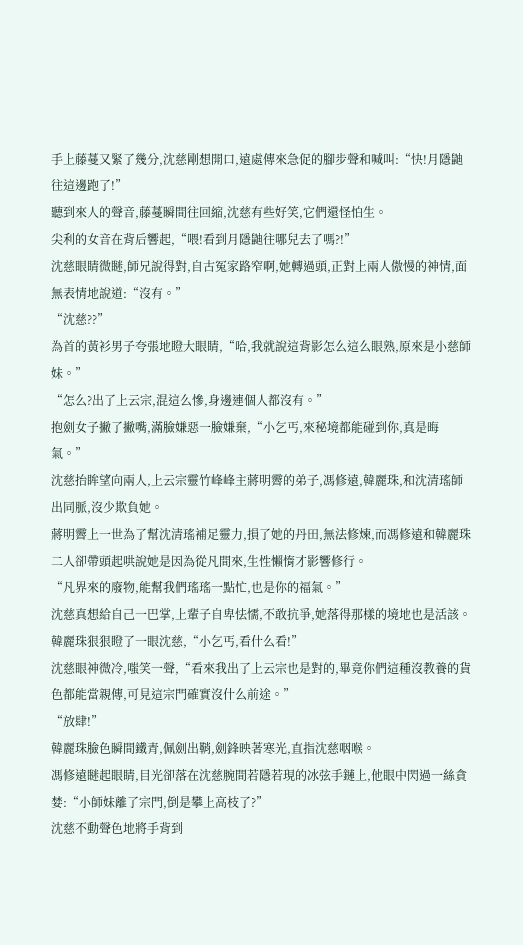手上藤蔓又緊了幾分,沈慈剛想開口,遠處傳來急促的腳步聲和喊叫:“快!月隱鼬往這邊跑了!”
聽到來人的聲音,藤蔓瞬間往回縮,沈慈有些好笑,它們還怪怕生。
尖利的女音在背后響起,“喂!看到月隱鼬往哪兒去了嗎?!”
沈慈眼睛微瞇,師兄說得對,自古冤家路窄啊,她轉過頭,正對上兩人傲慢的神情,面無表情地說道:“沒有。”
“沈慈??”
為首的黃衫男子夸張地瞪大眼睛,“哈,我就說這背影怎么這么眼熟,原來是小慈師妹。”
“怎么?出了上云宗,混這么慘,身邊連個人都沒有。”
抱劍女子撇了撇嘴,滿臉嫌惡一臉嫌棄,“小乞丐,來秘境都能碰到你,真是晦氣。”
沈慈抬眸望向兩人,上云宗靈竹峰峰主蔣明霽的弟子,馮修遠,韓麗珠,和沈清瑤師出同脈,沒少欺負她。
蔣明霽上一世為了幫沈清瑤補足靈力,損了她的丹田,無法修煉,而馮修遠和韓麗珠二人卻帶頭起哄說她是因為從凡間來,生性懶惰才影響修行。
“凡界來的廢物,能幫我們瑤瑤一點忙,也是你的福氣。”
沈慈真想給自己一巴掌,上輩子自卑怯懦,不敢抗爭,她落得那樣的境地也是活該。
韓麗珠狠狠瞪了一眼沈慈,“小乞丐,看什么看!”
沈慈眼神微冷,嗤笑一聲,“看來我出了上云宗也是對的,畢竟你們這種沒教養的貨色都能當親傳,可見這宗門確實沒什么前途。”
“放肆!”
韓麗珠臉色瞬間鐵青,佩劍出鞘,劍鋒映著寒光,直指沈慈咽喉。
馮修遠瞇起眼睛,目光卻落在沈慈腕間若隱若現的冰弦手鏈上,他眼中閃過一絲貪婪:“小師妹離了宗門,倒是攀上高枝了?”
沈慈不動聲色地將手背到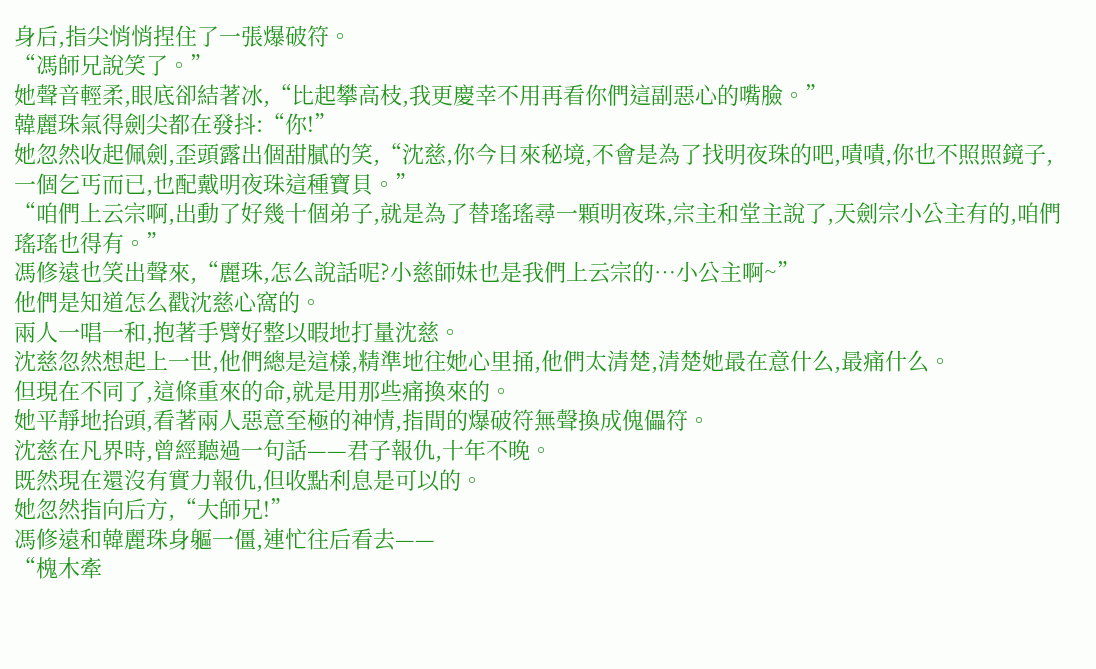身后,指尖悄悄捏住了一張爆破符。
“馮師兄說笑了。”
她聲音輕柔,眼底卻結著冰,“比起攀高枝,我更慶幸不用再看你們這副惡心的嘴臉。”
韓麗珠氣得劍尖都在發抖:“你!”
她忽然收起佩劍,歪頭露出個甜膩的笑,“沈慈,你今日來秘境,不會是為了找明夜珠的吧,嘖嘖,你也不照照鏡子,一個乞丐而已,也配戴明夜珠這種寶貝。”
“咱們上云宗啊,出動了好幾十個弟子,就是為了替瑤瑤尋一顆明夜珠,宗主和堂主說了,天劍宗小公主有的,咱們瑤瑤也得有。”
馮修遠也笑出聲來,“麗珠,怎么說話呢?小慈師妹也是我們上云宗的…小公主啊~”
他們是知道怎么戳沈慈心窩的。
兩人一唱一和,抱著手臂好整以暇地打量沈慈。
沈慈忽然想起上一世,他們總是這樣,精準地往她心里捅,他們太清楚,清楚她最在意什么,最痛什么。
但現在不同了,這條重來的命,就是用那些痛換來的。
她平靜地抬頭,看著兩人惡意至極的神情,指間的爆破符無聲換成傀儡符。
沈慈在凡界時,曾經聽過一句話——君子報仇,十年不晚。
既然現在還沒有實力報仇,但收點利息是可以的。
她忽然指向后方,“大師兄!”
馮修遠和韓麗珠身軀一僵,連忙往后看去——
“槐木牽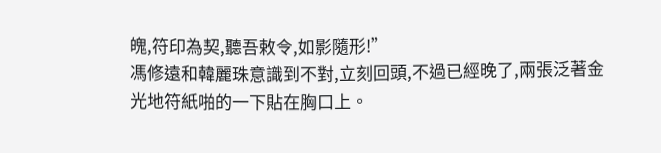魄,符印為契,聽吾敕令,如影隨形!”
馮修遠和韓麗珠意識到不對,立刻回頭,不過已經晚了,兩張泛著金光地符紙啪的一下貼在胸口上。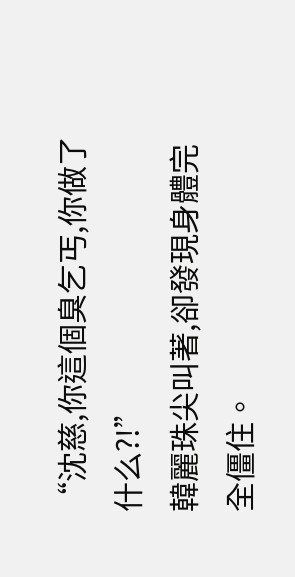“沈慈,你這個臭乞丐,你做了什么?!”
韓麗珠尖叫著,卻發現身體完全僵住。